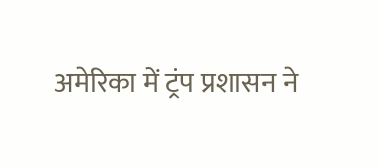अमेरिका में ट्रंप प्रशासन ने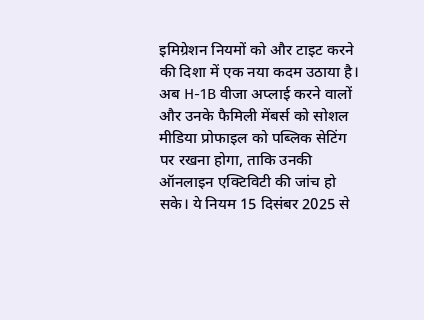इमिग्रेशन नियमों को और टाइट करने की दिशा में एक नया कदम उठाया है। अब H-1B वीजा अप्लाई करने वालों और उनके फैमिली मेंबर्स को सोशल मीडिया प्रोफाइल को पब्लिक सेटिंग पर रखना होगा, ताकि उनकी ऑनलाइन एक्टिविटी की जांच हो सके। ये नियम 15 दिसंबर 2025 से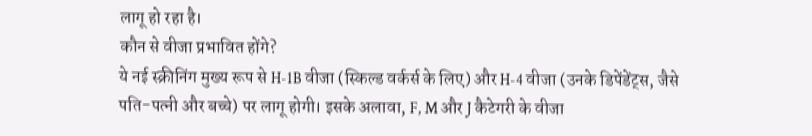लागू हो रहा है।
कौन से वीजा प्रभावित होंगे?
ये नई स्क्रीनिंग मुख्य रूप से H-1B वीजा (स्किल्ड वर्कर्स के लिए) और H-4 वीजा (उनके डिपेंडेंट्स, जैसे पति-पत्नी और बच्चे) पर लागू होगी। इसके अलावा, F, M और J कैटेगरी के वीजा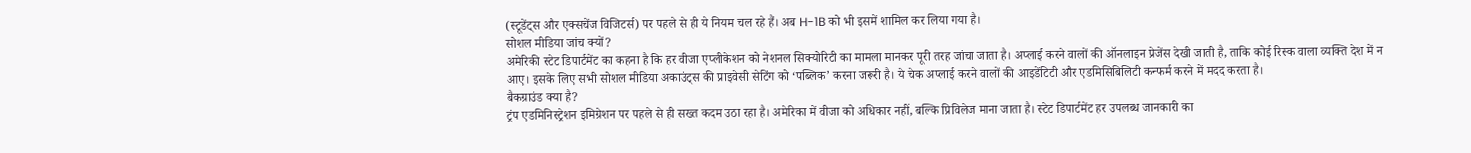(स्टूडेंट्स और एक्सचेंज विजिटर्स) पर पहले से ही ये नियम चल रहे हैं। अब H-1B को भी इसमें शामिल कर लिया गया है।
सोशल मीडिया जांच क्यों?
अमेरिकी स्टेट डिपार्टमेंट का कहना है कि हर वीजा एप्लीकेशन को नेशनल सिक्योरिटी का मामला मानकर पूरी तरह जांचा जाता है। अप्लाई करने वालों की ऑनलाइन प्रेजेंस देखी जाती है, ताकि कोई रिस्क वाला व्यक्ति देश में न आए। इसके लिए सभी सोशल मीडिया अकाउंट्स की प्राइवेसी सेटिंग को ‘पब्लिक’ करना जरूरी है। ये चेक अप्लाई करने वालों की आइडेंटिटी और एडमिसिबिलिटी कन्फर्म करने में मदद करता है।
बैकग्राउंड क्या है?
ट्रंप एडमिनिस्ट्रेशन इमिग्रेशन पर पहले से ही सख्त कदम उठा रहा है। अमेरिका में वीजा को अधिकार नहीं, बल्कि प्रिविलेज माना जाता है। स्टेट डिपार्टमेंट हर उपलब्ध जानकारी का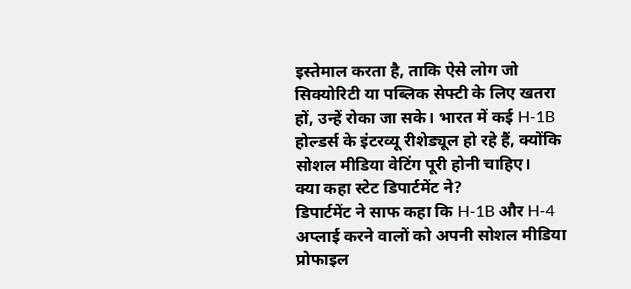इस्तेमाल करता है, ताकि ऐसे लोग जो सिक्योरिटी या पब्लिक सेफ्टी के लिए खतरा हों, उन्हें रोका जा सके। भारत में कई H-1B होल्डर्स के इंटरव्यू रीशेड्यूल हो रहे हैं, क्योंकि सोशल मीडिया वेटिंग पूरी होनी चाहिए।
क्या कहा स्टेट डिपार्टमेंट ने?
डिपार्टमेंट ने साफ कहा कि H-1B और H-4 अप्लाई करने वालों को अपनी सोशल मीडिया प्रोफाइल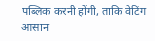पब्लिक करनी होंगी, ताकि वेटिंग आसान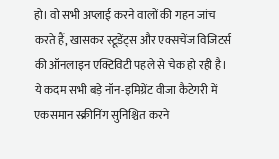हो। वो सभी अप्लाई करने वालों की गहन जांच करते हैं, खासकर स्टूडेंट्स और एक्सचेंज विजिटर्स की ऑनलाइन एक्टिविटी पहले से चेक हो रही है। ये कदम सभी बड़े नॉन-इमिग्रेंट वीजा कैटेगरी में एकसमान स्क्रीनिंग सुनिश्चित करने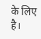के लिए है।